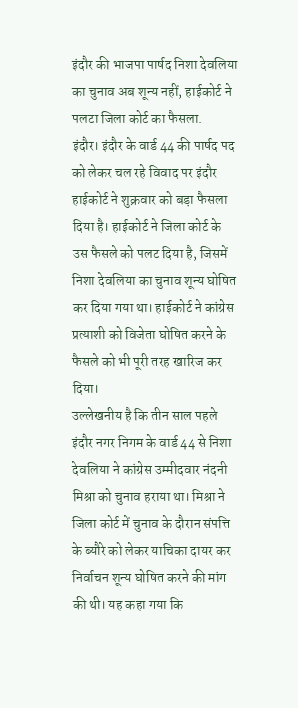इंदौर की भाजपा पार्षद निशा देवलिया का चुनाव अब शून्य नहीं, हाईकोर्ट ने पलटा जिला कोर्ट का फैसला.
इंदौर। इंदौर के वार्ड 44 की पार्षद पद को लेकर चल रहे विवाद पर इंदौर हाईकोर्ट ने शुक्रवार को बड़ा फैसला दिया है। हाईकोर्ट ने जिला कोर्ट के उस फैसले को पलट दिया है, जिसमें निशा देवलिया का चुनाव शून्य घोषित कर दिया गया था। हाईकोर्ट ने कांग्रेस प्रत्याशी को विजेता घोषित करने के फैसले को भी पूरी तरह खारिज कर दिया।
उल्लेखनीय है कि तीन साल पहले इंदौर नगर निगम के वार्ड 44 से निशा देवलिया ने कांग्रेस उम्मीदवार नंदनी मिश्रा को चुनाव हराया था। मिश्रा ने जिला कोर्ट में चुनाव के दौरान संपत्ति के ब्यौरे को लेकर याचिका दायर कर निर्वाचन शून्य घोषित करने की मांग की थी। यह कहा गया कि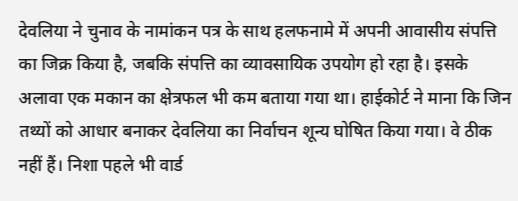देवलिया ने चुनाव के नामांकन पत्र के साथ हलफनामे में अपनी आवासीय संपत्ति का जिक्र किया है, जबकि संपत्ति का व्यावसायिक उपयोग हो रहा है। इसके अलावा एक मकान का क्षेत्रफल भी कम बताया गया था। हाईकोर्ट ने माना कि जिन तथ्यों को आधार बनाकर देवलिया का निर्वाचन शून्य घोषित किया गया। वे ठीक नहीं हैं। निशा पहले भी वार्ड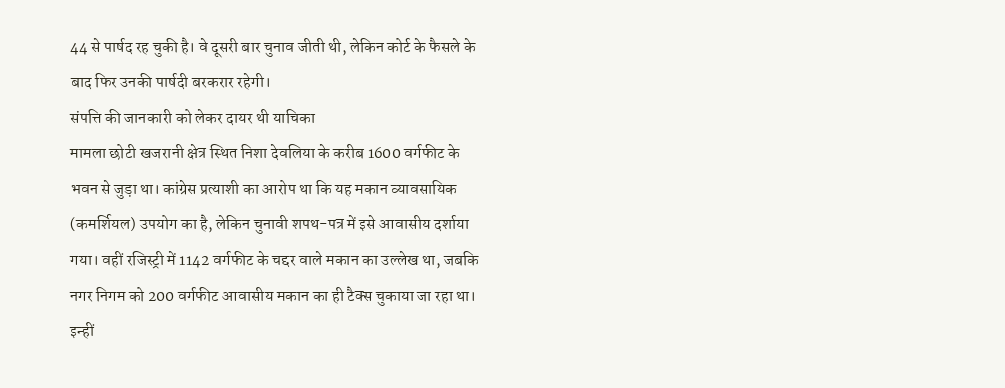44 से पार्षद रह चुकी है। वे दूसरी बार चुनाव जीती थी, लेकिन कोर्ट के फैसले के बाद फिर उनकी पार्षदी बरकरार रहेगी।
संपत्ति की जानकारी को लेकर दायर थी याचिका
मामला छोटी खजरानी क्षेत्र स्थित निशा देवलिया के करीब 1600 वर्गफीट के भवन से जुड़ा था। कांग्रेस प्रत्याशी का आरोप था कि यह मकान व्यावसायिक (कमर्शियल) उपयोग का है, लेकिन चुनावी शपथ-पत्र में इसे आवासीय दर्शाया गया। वहीं रजिस्ट्री में 1142 वर्गफीट के चद्दर वाले मकान का उल्लेख था, जबकि नगर निगम को 200 वर्गफीट आवासीय मकान का ही टैक्स चुकाया जा रहा था। इन्हीं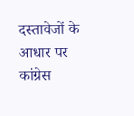दस्तावेजों के आधार पर कांग्रेस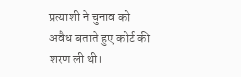प्रत्याशी ने चुनाव को अवैध बताते हुए कोर्ट की शरण ली थी।